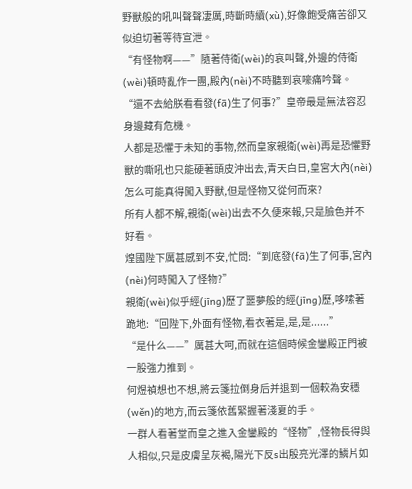野獸般的吼叫聲聲凄厲,時斷時續(xù),好像飽受痛苦卻又似迫切著等待宣泄。
“有怪物啊——”隨著侍衛(wèi)的哀叫聲,外邊的侍衛(wèi)頓時亂作一團,殿內(nèi)不時聽到哀嚎痛吟聲。
“還不去給朕看看發(fā)生了何事?”皇帝最是無法容忍身邊藏有危機。
人都是恐懼于未知的事物,然而皇家親衛(wèi)再是恐懼野獸的嘶吼也只能硬著頭皮沖出去,青天白日,皇宮大內(nèi)怎么可能真得闖入野獸,但是怪物又從何而來?
所有人都不解,親衛(wèi)出去不久便來報,只是臉色并不好看。
煌國陛下厲甚感到不安,忙問:“到底發(fā)生了何事,宮內(nèi)何時闖入了怪物?”
親衛(wèi)似乎經(jīng)歷了噩夢般的經(jīng)歷,哆嗦著跪地:“回陛下,外面有怪物,看衣著是,是,是......”
“是什么——”厲甚大呵,而就在這個時候金鑾殿正門被一股強力推到。
何煜禎想也不想,將云箋拉倒身后并退到一個較為安穩(wěn)的地方,而云箋依舊緊握著淺夏的手。
一群人看著堂而皇之進入金鑾殿的“怪物”,怪物長得與人相似,只是皮膚呈灰褐,陽光下反s出殷亮光澤的鱗片如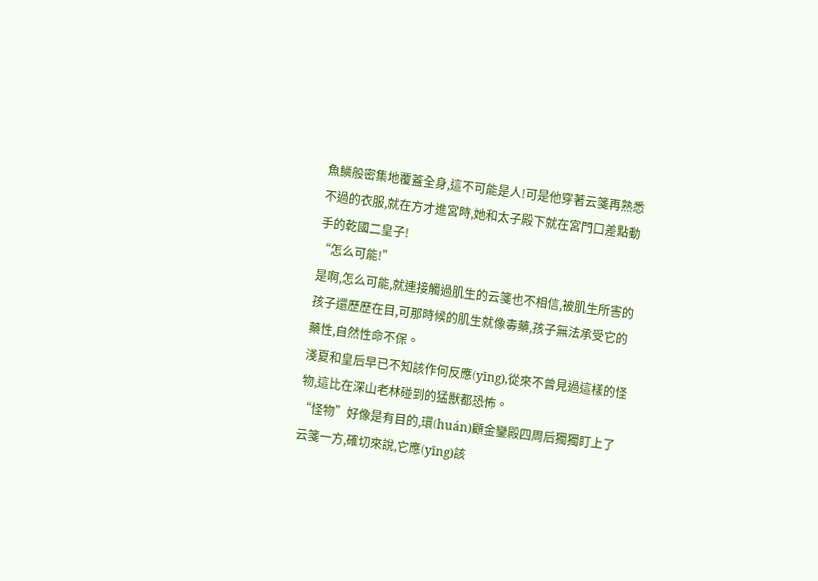魚鱗般密集地覆蓋全身,這不可能是人!可是他穿著云箋再熟悉不過的衣服,就在方才進宮時,她和太子殿下就在宮門口差點動手的乾國二皇子!
“怎么可能!”
是啊,怎么可能,就連接觸過肌生的云箋也不相信,被肌生所害的孩子還歷歷在目,可那時候的肌生就像毒藥,孩子無法承受它的藥性,自然性命不保。
淺夏和皇后早已不知該作何反應(yīng),從來不曾見過這樣的怪物,這比在深山老林碰到的猛獸都恐怖。
“怪物”好像是有目的,環(huán)顧金鑾殿四周后獨獨盯上了云箋一方,確切來說,它應(yīng)該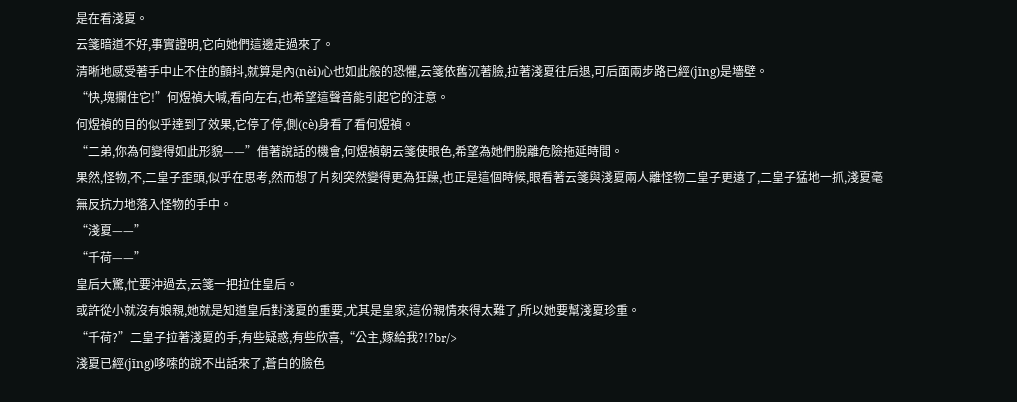是在看淺夏。
云箋暗道不好,事實證明,它向她們這邊走過來了。
清晰地感受著手中止不住的顫抖,就算是內(nèi)心也如此般的恐懼,云箋依舊沉著臉,拉著淺夏往后退,可后面兩步路已經(jīng)是墻壁。
“快,塊攔住它!”何煜禎大喊,看向左右,也希望這聲音能引起它的注意。
何煜禎的目的似乎達到了效果,它停了停,側(cè)身看了看何煜禎。
“二弟,你為何變得如此形貌——”借著說話的機會,何煜禎朝云箋使眼色,希望為她們脫離危險拖延時間。
果然,怪物,不,二皇子歪頭,似乎在思考,然而想了片刻突然變得更為狂躁,也正是這個時候,眼看著云箋與淺夏兩人離怪物二皇子更遠了,二皇子猛地一抓,淺夏毫無反抗力地落入怪物的手中。
“淺夏——”
“千荷——”
皇后大驚,忙要沖過去,云箋一把拉住皇后。
或許從小就沒有娘親,她就是知道皇后對淺夏的重要,尤其是皇家,這份親情來得太難了,所以她要幫淺夏珍重。
“千荷?”二皇子拉著淺夏的手,有些疑惑,有些欣喜,“公主,嫁給我?!?br/>
淺夏已經(jīng)哆嗦的說不出話來了,蒼白的臉色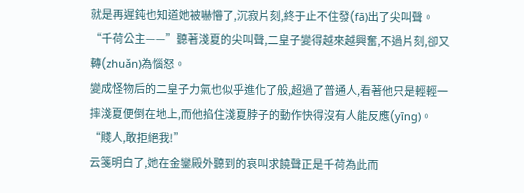就是再遲鈍也知道她被嚇懵了,沉寂片刻,終于止不住發(fā)出了尖叫聲。
“千荷公主——”聽著淺夏的尖叫聲,二皇子變得越來越興奮,不過片刻,卻又轉(zhuǎn)為惱怒。
變成怪物后的二皇子力氣也似乎進化了般,超過了普通人,看著他只是輕輕一摔淺夏便倒在地上,而他掐住淺夏脖子的動作快得沒有人能反應(yīng)。
“賤人,敢拒絕我!”
云箋明白了,她在金鑾殿外聽到的哀叫求饒聲正是千荷為此而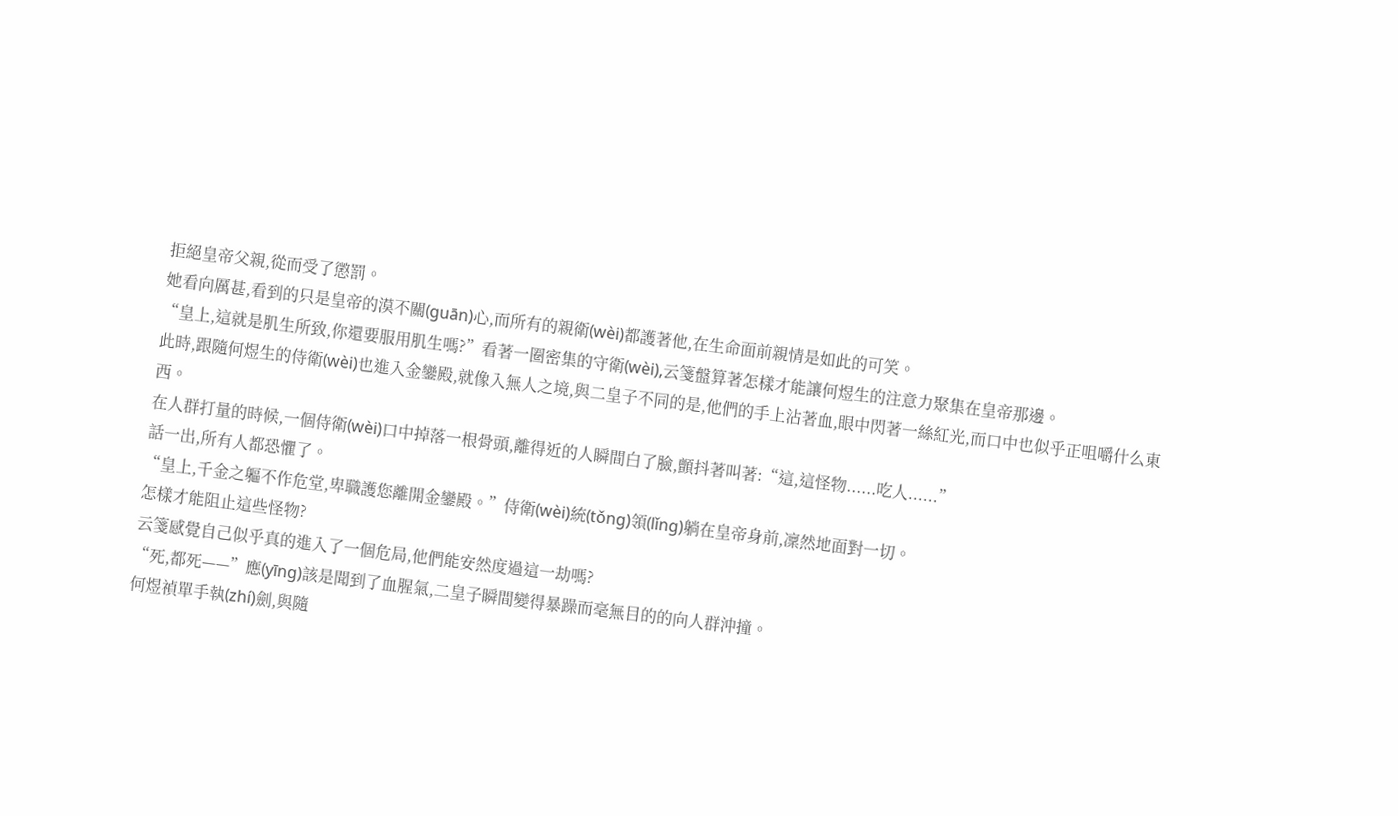拒絕皇帝父親,從而受了懲罰。
她看向厲甚,看到的只是皇帝的漠不關(guān)心,而所有的親衛(wèi)都護著他,在生命面前親情是如此的可笑。
“皇上,這就是肌生所致,你還要服用肌生嗎?”看著一圈密集的守衛(wèi),云箋盤算著怎樣才能讓何煜生的注意力聚集在皇帝那邊。
此時,跟隨何煜生的侍衛(wèi)也進入金鑾殿,就像入無人之境,與二皇子不同的是,他們的手上沾著血,眼中閃著一絲紅光,而口中也似乎正咀嚼什么東西。
在人群打量的時候,一個侍衛(wèi)口中掉落一根骨頭,離得近的人瞬間白了臉,顫抖著叫著:“這,這怪物......吃人......”
話一出,所有人都恐懼了。
“皇上,千金之軀不作危堂,卑職護您離開金鑾殿。”侍衛(wèi)統(tǒng)領(lǐng)躺在皇帝身前,凜然地面對一切。
怎樣才能阻止這些怪物?
云箋感覺自己似乎真的進入了一個危局,他們能安然度過這一劫嗎?
“死,都死——”應(yīng)該是聞到了血腥氣,二皇子瞬間變得暴躁而毫無目的的向人群沖撞。
何煜禎單手執(zhí)劍,與隨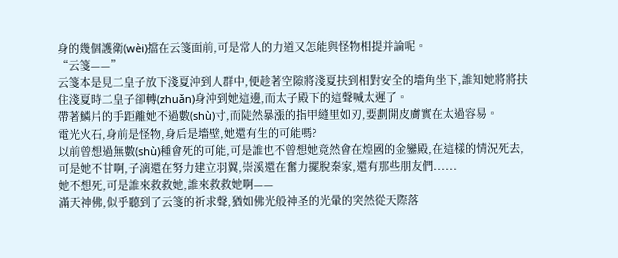身的幾個護衛(wèi)擋在云箋面前,可是常人的力道又怎能與怪物相提并論呢。
“云箋——”
云箋本是見二皇子放下淺夏沖到人群中,便趁著空隙將淺夏扶到相對安全的墻角坐下,誰知她將將扶住淺夏時二皇子卻轉(zhuǎn)身沖到她這邊,而太子殿下的這聲喊太遲了。
帶著鱗片的手距離她不過數(shù)寸,而陡然暴漲的指甲縫里如刃,要劃開皮膚實在太過容易。
電光火石,身前是怪物,身后是墻壁,她還有生的可能嗎?
以前曾想過無數(shù)種會死的可能,可是誰也不曾想她竟然會在煌國的金鑾殿,在這樣的情況死去,可是她不甘啊,子漓還在努力建立羽翼,崇溪還在奮力擺脫秦家,還有那些朋友們......
她不想死,可是誰來救救她,誰來救救她啊——
滿天神佛,似乎聽到了云箋的祈求聲,猶如佛光般神圣的光暈的突然從天際落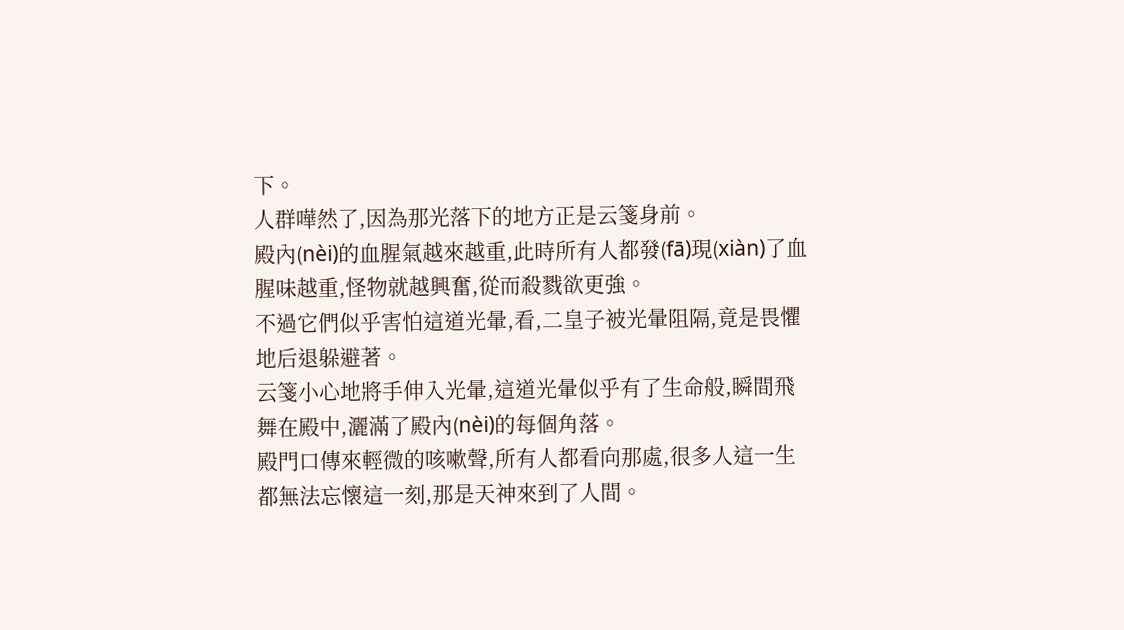下。
人群嘩然了,因為那光落下的地方正是云箋身前。
殿內(nèi)的血腥氣越來越重,此時所有人都發(fā)現(xiàn)了血腥味越重,怪物就越興奮,從而殺戮欲更強。
不過它們似乎害怕這道光暈,看,二皇子被光暈阻隔,竟是畏懼地后退躲避著。
云箋小心地將手伸入光暈,這道光暈似乎有了生命般,瞬間飛舞在殿中,灑滿了殿內(nèi)的每個角落。
殿門口傳來輕微的咳嗽聲,所有人都看向那處,很多人這一生都無法忘懷這一刻,那是天神來到了人間。